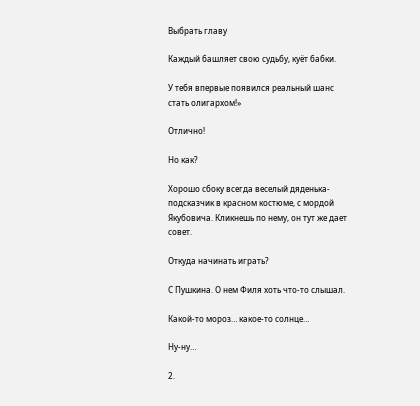Выбрать главу

Каждый башляет свою судьбу, куёт бабки.

У тебя впервые появился реальный шанс стать олигархом!»

Отлично!

Но как?

Хорошо сбоку всегда веселый дяденька-подсказчик в красном костюме, с мордой Якубовича. Кликнешь по нему, он тут же дает совет.

Откуда начинать играть?

С Пушкина. О нем Филя хоть что-то слышал.

Какой-то мороз… какое-то солнце…

Ну-ну…

2.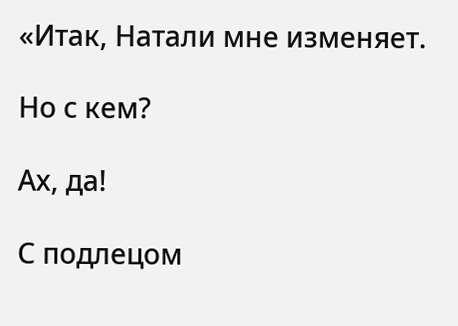«Итак, Натали мне изменяет.

Но с кем?

Ах, да!

С подлецом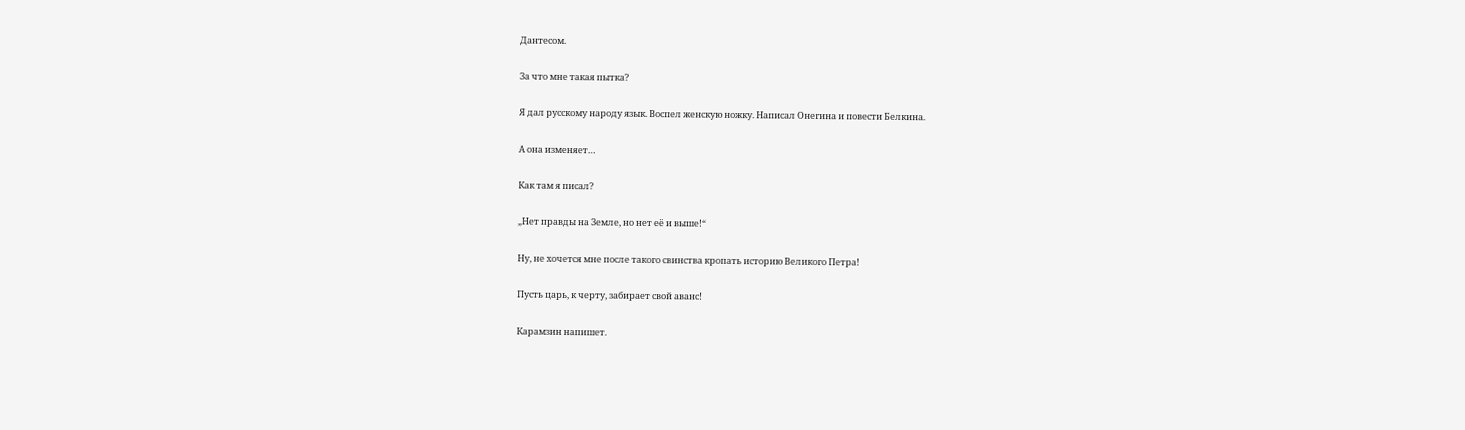Дантесом.

За что мне такая пытка?

Я дал русскому народу язык. Воспел женскую ножку. Написал Онегина и повести Белкина.

А она изменяет…

Как там я писал?

„Нет правды на Земле, но нет её и выше!“

Ну, не хочется мне после такого свинства кропать историю Великого Петра!

Пусть царь, к черту, забирает свой аванс!

Карамзин напишет.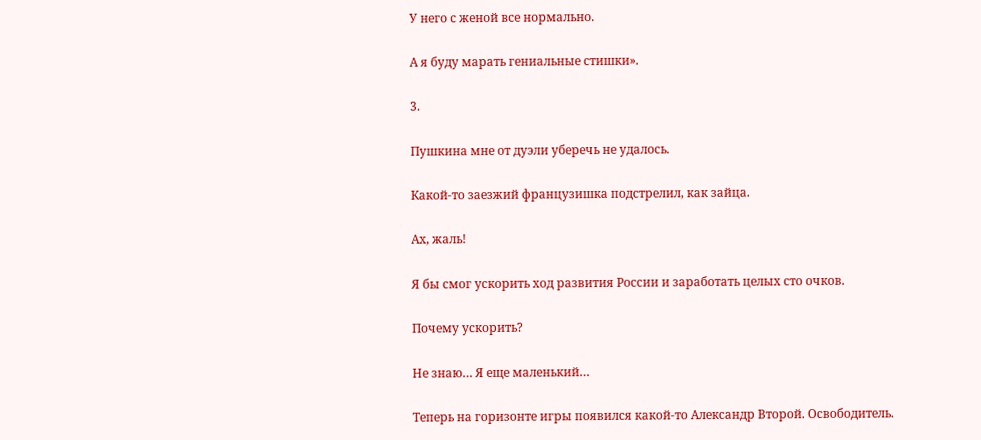У него с женой все нормально.

А я буду марать гениальные стишки».

3.

Пушкина мне от дуэли уберечь не удалось.

Какой-то заезжий французишка подстрелил, как зайца.

Ах, жаль!

Я бы смог ускорить ход развития России и заработать целых сто очков.

Почему ускорить?

Не знаю… Я еще маленький…

Теперь на горизонте игры появился какой-то Александр Второй. Освободитель.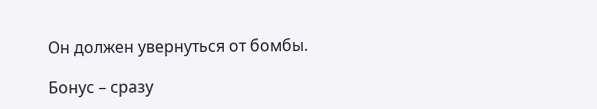Он должен увернуться от бомбы.

Бонус – сразу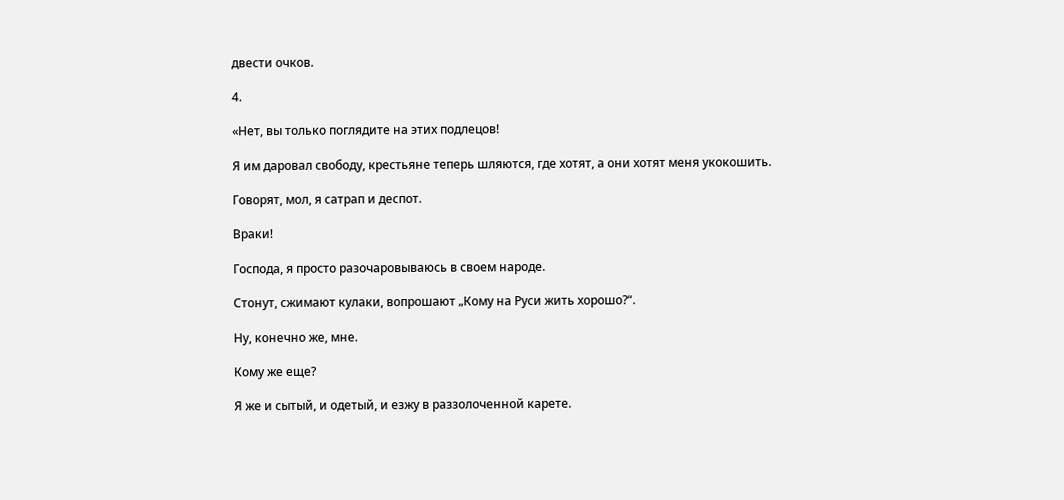двести очков.

4.

«Нет, вы только поглядите на этих подлецов!

Я им даровал свободу, крестьяне теперь шляются, где хотят, а они хотят меня укокошить.

Говорят, мол, я сатрап и деспот.

Враки!

Господа, я просто разочаровываюсь в своем народе.

Стонут, сжимают кулаки, вопрошают „Кому на Руси жить хорошо?“.

Ну, конечно же, мне.

Кому же еще?

Я же и сытый, и одетый, и езжу в раззолоченной карете.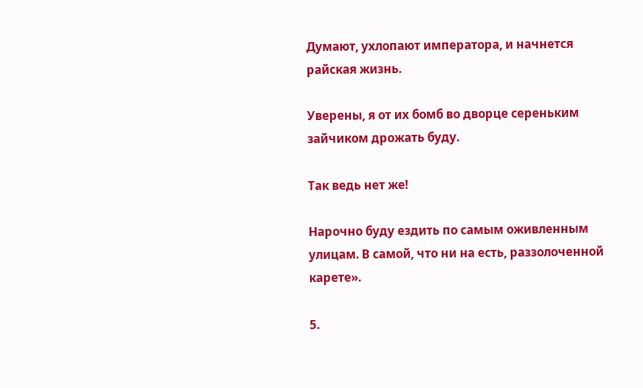Думают, ухлопают императора, и начнется райская жизнь.

Уверены, я от их бомб во дворце сереньким зайчиком дрожать буду.

Так ведь нет же!

Нарочно буду ездить по самым оживленным улицам. В самой, что ни на есть, раззолоченной карете».

5.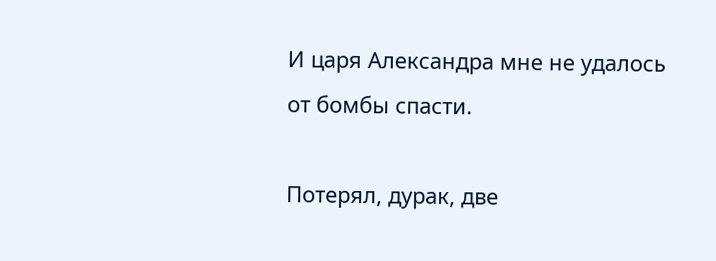И царя Александра мне не удалось от бомбы спасти.

Потерял, дурак, две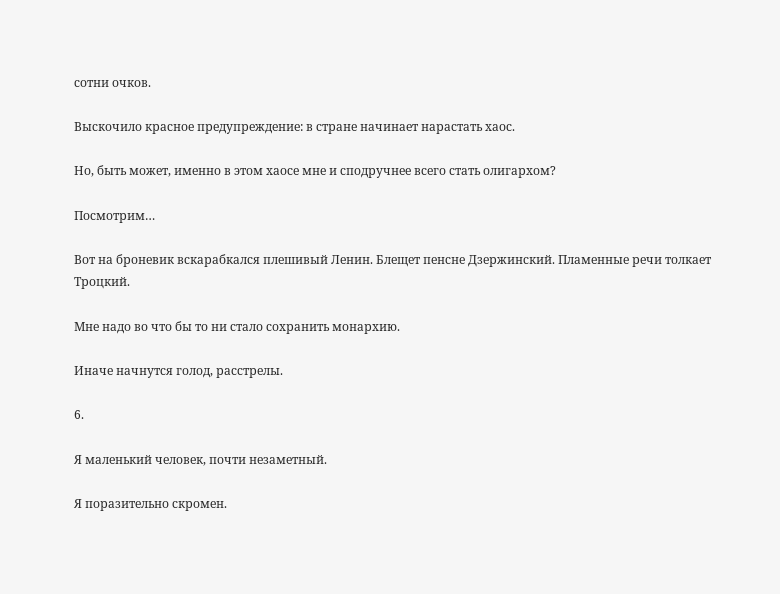сотни очков.

Выскочило красное предупреждение: в стране начинает нарастать хаос.

Но, быть может, именно в этом хаосе мне и сподручнее всего стать олигархом?

Посмотрим…

Вот на броневик вскарабкался плешивый Ленин. Блещет пенсне Дзержинский. Пламенные речи толкает Троцкий.

Мне надо во что бы то ни стало сохранить монархию.

Иначе начнутся голод, расстрелы.

6.

Я маленький человек, почти незаметный.

Я поразительно скромен.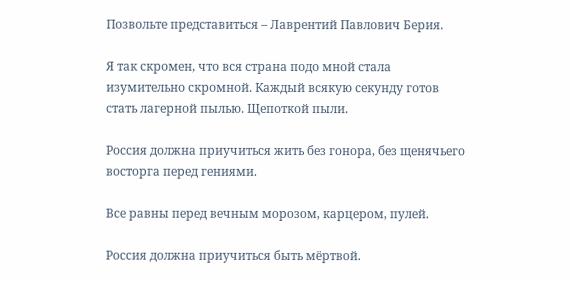Позвольте представиться – Лаврентий Павлович Берия.

Я так скромен, что вся страна подо мной стала изумительно скромной. Каждый всякую секунду готов стать лагерной пылью. Щепоткой пыли.

Россия должна приучиться жить без гонора, без щенячьего восторга перед гениями.

Все равны перед вечным морозом, карцером, пулей.

Россия должна приучиться быть мёртвой.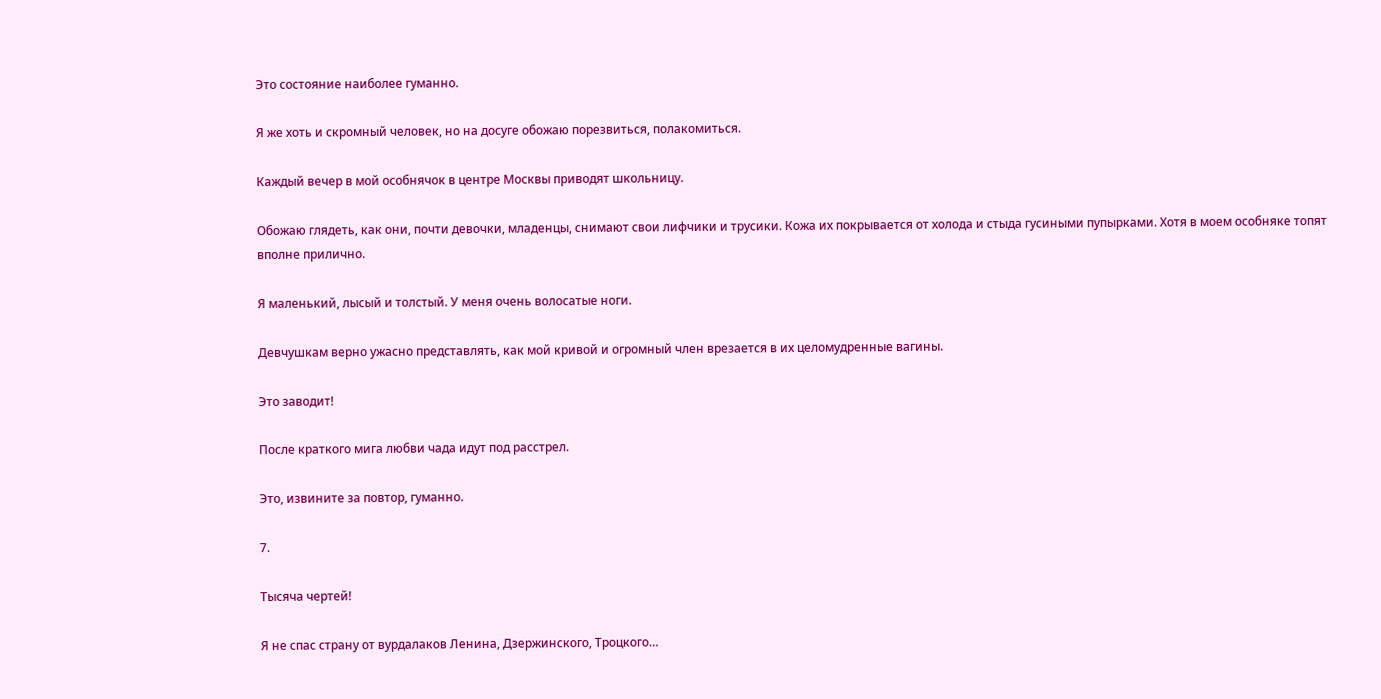Это состояние наиболее гуманно.

Я же хоть и скромный человек, но на досуге обожаю порезвиться, полакомиться.

Каждый вечер в мой особнячок в центре Москвы приводят школьницу.

Обожаю глядеть, как они, почти девочки, младенцы, снимают свои лифчики и трусики. Кожа их покрывается от холода и стыда гусиными пупырками. Хотя в моем особняке топят вполне прилично.

Я маленький, лысый и толстый. У меня очень волосатые ноги.

Девчушкам верно ужасно представлять, как мой кривой и огромный член врезается в их целомудренные вагины.

Это заводит!

После краткого мига любви чада идут под расстрел.

Это, извините за повтор, гуманно.

7.

Тысяча чертей!

Я не спас страну от вурдалаков Ленина, Дзержинского, Троцкого…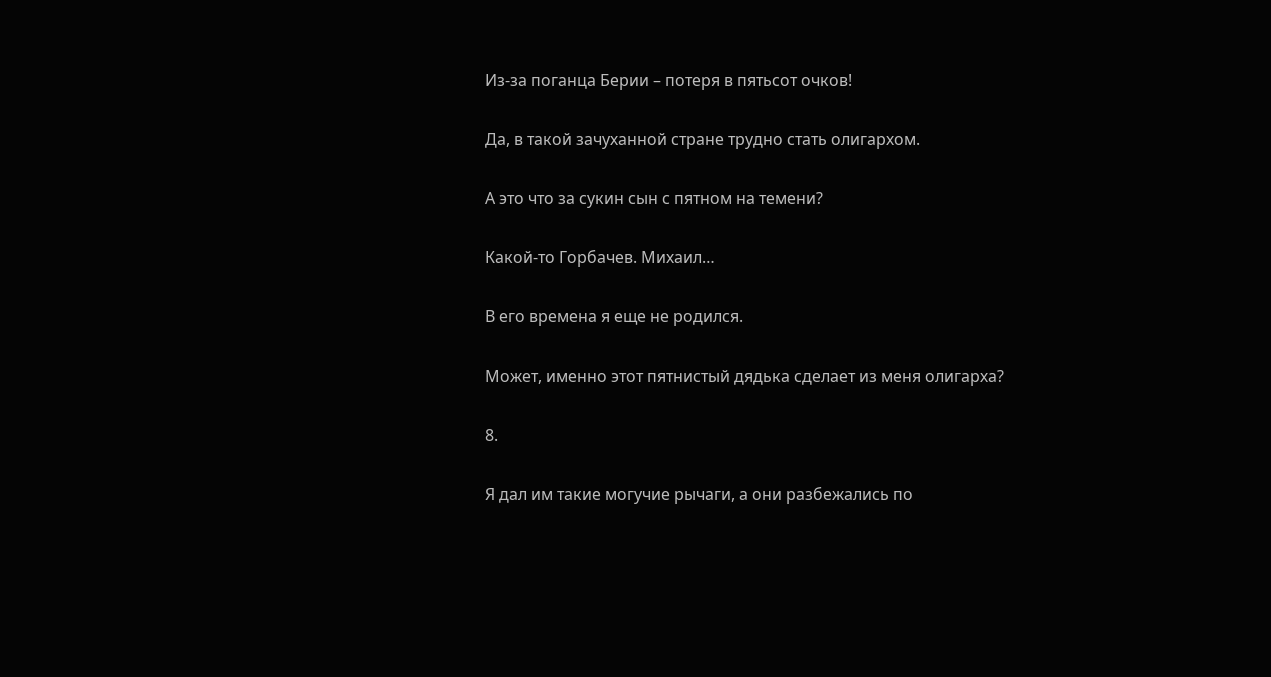Из-за поганца Берии – потеря в пятьсот очков!

Да, в такой зачуханной стране трудно стать олигархом.

А это что за сукин сын с пятном на темени?

Какой-то Горбачев. Михаил…

В его времена я еще не родился.

Может, именно этот пятнистый дядька сделает из меня олигарха?

8.

Я дал им такие могучие рычаги, а они разбежались по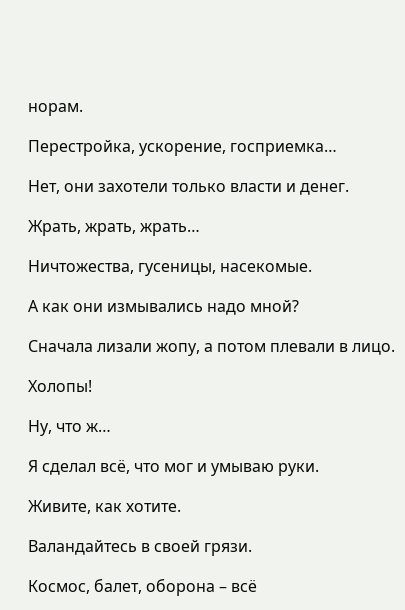норам.

Перестройка, ускорение, госприемка…

Нет, они захотели только власти и денег.

Жрать, жрать, жрать…

Ничтожества, гусеницы, насекомые.

А как они измывались надо мной?

Сначала лизали жопу, а потом плевали в лицо.

Холопы!

Ну, что ж…

Я сделал всё, что мог и умываю руки.

Живите, как хотите.

Валандайтесь в своей грязи.

Космос, балет, оборона – всё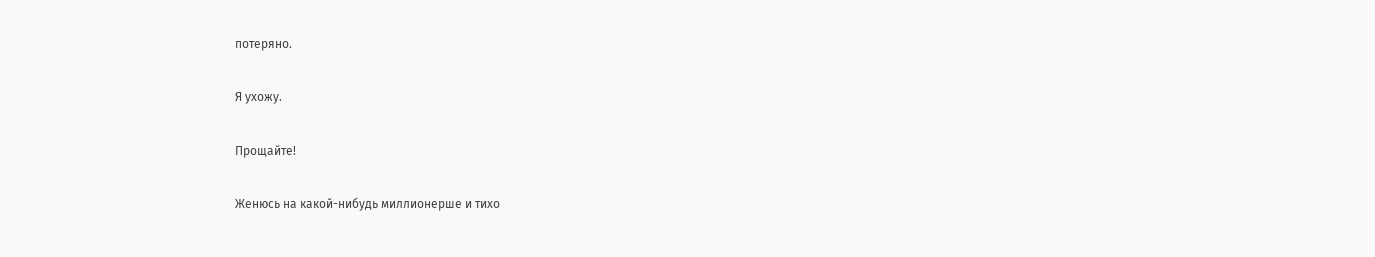потеряно.

Я ухожу.

Прощайте!

Женюсь на какой-нибудь миллионерше и тихо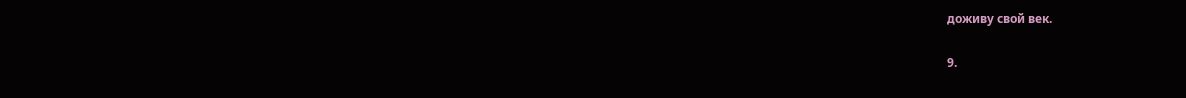доживу свой век.

9.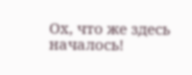Ох, что же здесь началось!